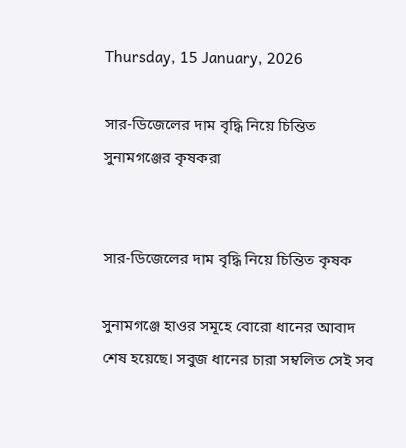Thursday, 15 January, 2026

সার-ডিজেলের দাম বৃদ্ধি নিয়ে চিন্তিত সুনামগঞ্জের কৃষকরা


সার-ডিজেলের দাম বৃদ্ধি নিয়ে চিন্তিত কৃষক

সুনামগঞ্জে হাওর সমূহে বোরো ধানের আবাদ শেষ হয়েছে। সবুজ ধানের চারা সম্বলিত সেই সব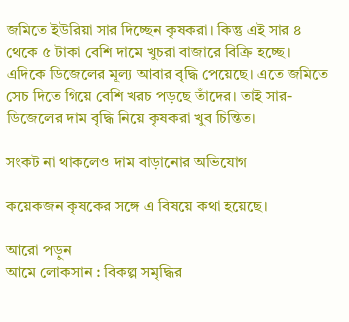জমিতে ইউরিয়া সার দিচ্ছেন কৃষকরা। কিন্তু এই সার ৪ থেকে ৫ টাকা বেশি দামে খুচরা বাজারে বিক্রি হচ্ছে। এদিকে ডিজেলের মূল্য আবার বৃদ্ধি পেয়েছে। এতে জমিতে সেচ দিতে গিয়ে বেশি খরচ পড়ছে তাঁদের। তাই সার-ডিজেলের দাম বৃদ্ধি নিয়ে কৃষকরা খুব চিন্তিত।

সংকট না থাকলেও দাম বাড়ানোর অভিযোগ

কয়েকজন কৃষকের সঙ্গে এ বিষয়ে কথা হয়েছে।

আরো পড়ুন
আমে লোকসান : বিকল্প সমৃদ্ধির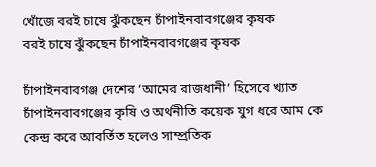খোঁজে বরই চাষে ঝুঁকছেন চাঁপাইনবাবগঞ্জের কৃষক
বরই চাষে ঝুঁকছেন চাঁপাইনবাবগঞ্জের কৃষক

চাঁপাইনবাবগঞ্জ দেশের ‘আমের রাজধানী’ হিসেবে খ্যাত চাঁপাইনবাবগঞ্জের কৃষি ও অর্থনীতি কয়েক যুগ ধরে আম কে কেন্দ্র করে আবর্তিত হলেও সাম্প্রতিক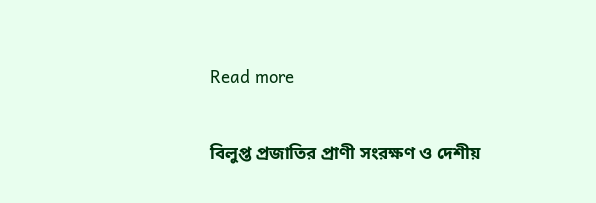Read more

বিলুপ্ত প্রজাতির প্রাণী সংরক্ষণ ও দেশীয়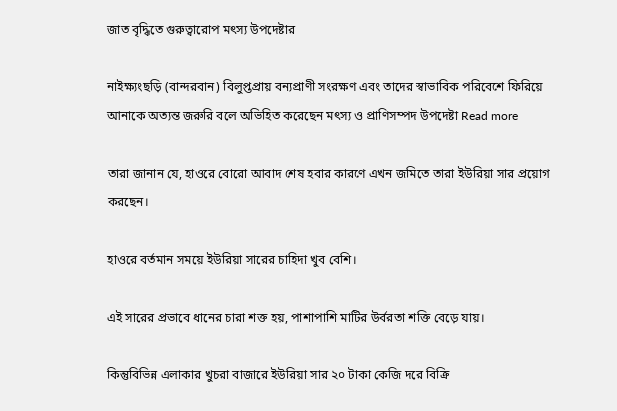জাত বৃদ্ধিতে গুরুত্বারোপ মৎস্য উপদেষ্টার

নাইক্ষ্যংছড়ি (বান্দরবান) বিলুপ্তপ্রায় বন্যপ্রাণী সংরক্ষণ এবং তাদের স্বাভাবিক পরিবেশে ফিরিয়ে আনাকে অত্যন্ত জরুরি বলে অভিহিত করেছেন মৎস্য ও প্রাণিসম্পদ উপদেষ্টা Read more

তারা জানান যে, হাওরে বোরো আবাদ শেষ হবার কারণে এখন জমিতে তারা ইউরিয়া সার প্রয়োগ করছেন।

হাওরে বর্তমান সময়ে ইউরিয়া সারের চাহিদা খুব বেশি।

এই সারের প্রভাবে ধানের চারা শক্ত হয়, পাশাপাশি মাটির উর্বরতা শক্তি বেড়ে যায়।

কিন্তুবিভিন্ন এলাকার খুচরা বাজারে ইউরিয়া সার ২০ টাকা কেজি দরে বিক্রি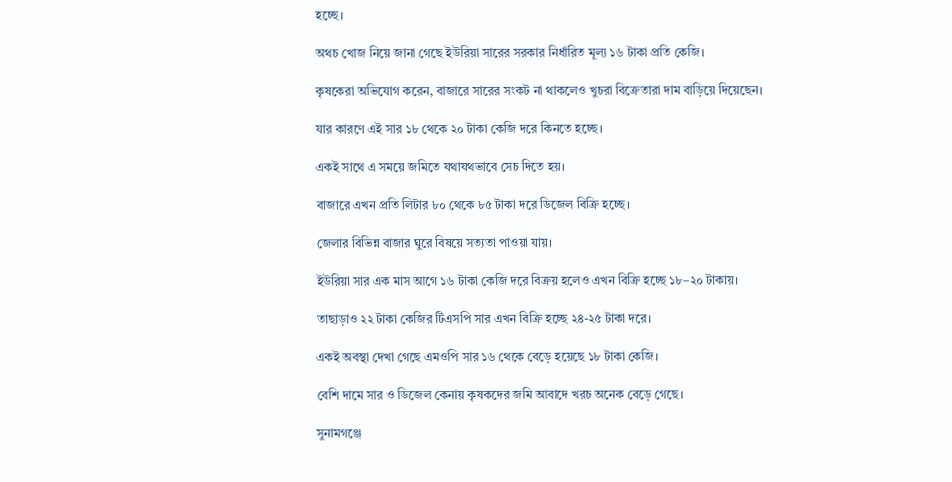হচ্ছে।

অথচ খোজ নিয়ে জানা গেছে ইউরিয়া সারের সরকার নির্ধারিত মূল্য ১৬ টাকা প্রতি কেজি।

কৃষকেরা অভিযোগ করেন, বাজারে সারের সংকট না থাকলেও খুচরা বিক্রেতারা দাম বাড়িয়ে দিয়েছেন।

যার কারণে এই সার ১৮ থেকে ২০ টাকা কেজি দরে কিনতে হচ্ছে।

একই সাথে এ সময়ে জমিতে যথাযথভাবে সেচ দিতে হয়।

বাজারে এখন প্রতি লিটার ৮০ থেকে ৮৫ টাকা দরে ডিজেল বিক্রি হচ্ছে।

জেলার বিভিন্ন বাজার ঘুরে বিষয়ে সত্যতা পাওয়া যায়।

ইউরিয়া সার এক মাস আগে ১৬ টাকা কেজি দরে বিক্রয় হলেও এখন বিক্রি হচ্ছে ১৮–২০ টাকায়।

তাছাড়াও ২২ টাকা কেজির টিএসপি সার এখন বিক্রি হচ্ছে ২৪-২৫ টাকা দরে।

একই অবস্থা দেখা গেছে এমওপি সার ১৬ থেকে বেড়ে হয়েছে ১৮ টাকা কেজি।

বেশি দামে সার ও ডিজেল কেনায় কৃষকদের জমি আবাদে খরচ অনেক বেড়ে গেছে।

সুনামগঞ্জে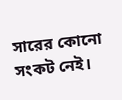সারের কোনো সংকট নেই।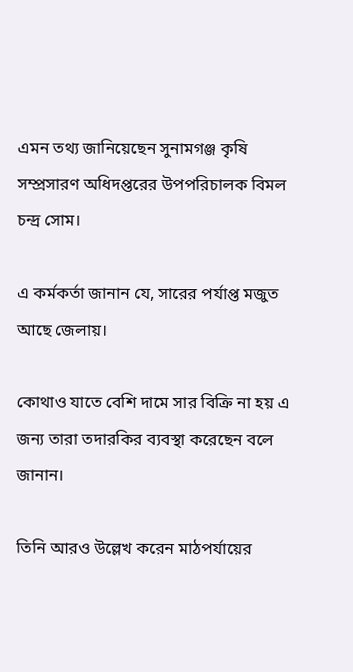এমন তথ্য জানিয়েছেন সুনামগঞ্জ কৃষি সম্প্রসারণ অধিদপ্তরের উপপরিচালক বিমল চন্দ্র সোম।

এ কর্মকর্তা জানান যে, সারের পর্যাপ্ত মজুত আছে জেলায়।

কোথাও যাতে বেশি দামে সার বিক্রি না হয় এ জন্য তারা তদারকির ব্যবস্থা করেছেন বলে জানান।

তিনি আরও উল্লেখ করেন মাঠপর্যায়ের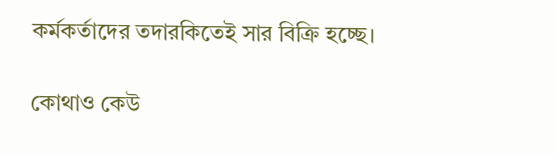কর্মকর্তাদের তদারকিতেই সার বিক্রি হচ্ছে।

কোথাও কেউ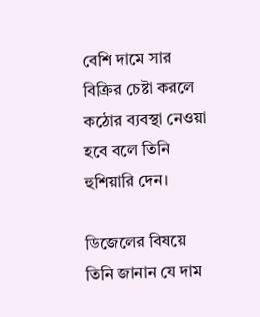বেশি দামে সার বিক্রির চেষ্টা করলে কঠোর ব্যবস্থা নেওয়া হবে বলে তিনি হুশিয়ারি দেন।

ডিজেলের বিষয়ে তিনি জানান যে দাম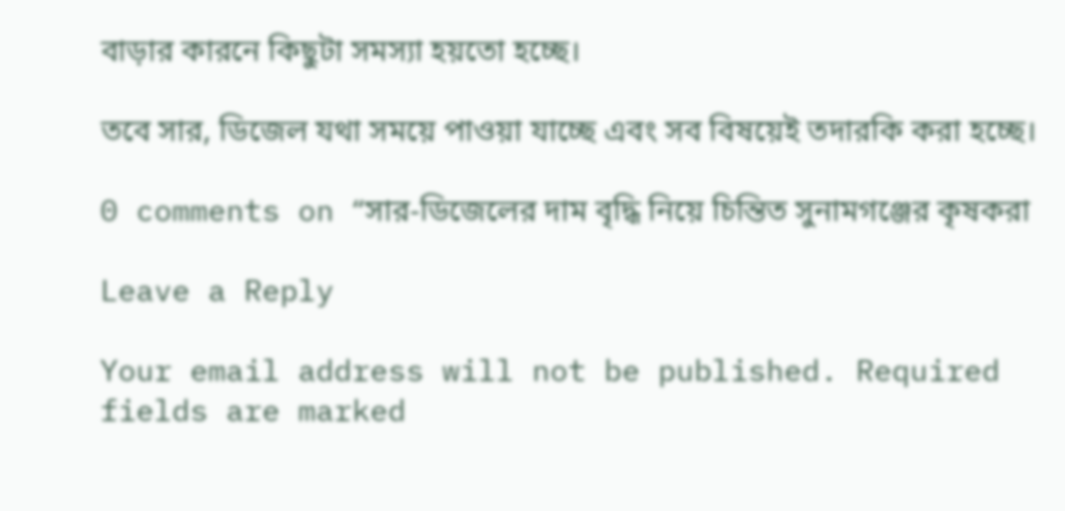বাড়ার কারনে কিছুটা সমস্যা হয়তো হচ্ছে।

তবে সার, ডিজেল যথা সময়ে পাওয়া যাচ্ছে এবং সব বিষয়েই তদারকি করা হচ্ছে।

0 comments on “সার-ডিজেলের দাম বৃদ্ধি নিয়ে চিন্তিত সুনামগঞ্জের কৃষকরা

Leave a Reply

Your email address will not be published. Required fields are marked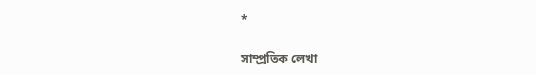*

সাম্প্রতিক লেখা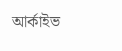আর্কাইভ